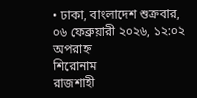• ঢাকা, বাংলাদেশ শুক্রবার, ০৬ ফেব্রুয়ারী ২০২৬, ১২:০২ অপরাহ্ন
শিরোনাম
রাজশাহী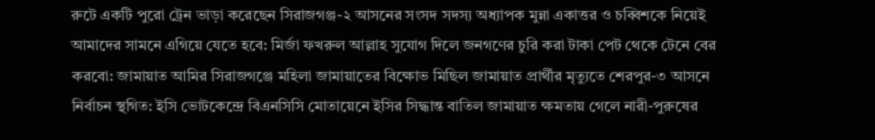রুটে একটি পুরো ট্রেন ভাড়া করেছেন সিরাজগঞ্জ-২ আসনের সংসদ সদস্য অধ্যাপক মুন্না একাত্তর ও চব্বিশকে নিয়েই আমাদের সামনে এগিয়ে যেতে হবে: মির্জা ফখরুল আল্লাহ সুযোগ দিলে জনগণের চুরি করা টাকা পেট থেকে টেনে বের করবো: জামায়াত আমির সিরাজগঞ্জে মহিলা জামায়াতের বিক্ষোভ মিছিল জামায়াত প্রার্থীর মৃত্যুতে শেরপুর-৩ আসনে নির্বাচন স্থগিত: ইসি ভোটকেন্দ্রে বিএনসিসি মোতায়েনে ইসির সিদ্ধান্ত বাতিল জামায়াত ক্ষমতায় গেলে নারী-পুরুষের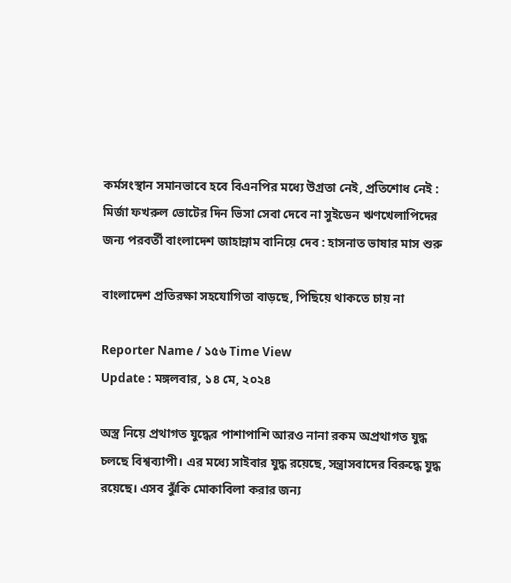কর্মসংস্থান সমানভাবে হবে বিএনপির মধ্যে উগ্রতা নেই, প্রতিশোধ নেই : মির্জা ফখরুল ভোটের দিন ভিসা সেবা দেবে না সুইডেন ঋণখেলাপিদের জন্য পরবর্তী বাংলাদেশ জাহান্নাম বানিয়ে দেব : হাসনাত ভাষার মাস শুরু

বাংলাদেশ প্রতিরক্ষা সহযোগিতা বাড়ছে, পিছিয়ে থাকতে চায় না

Reporter Name / ১৫৬ Time View
Update : মঙ্গলবার, ১৪ মে, ২০২৪

অস্ত্র নিয়ে প্রথাগত যুদ্ধের পাশাপাশি আরও নানা রকম অপ্রথাগত যুদ্ধ চলছে বিশ্বব্যাপী। এর মধ্যে সাইবার যুদ্ধ রয়েছে, সন্ত্রাসবাদের বিরুদ্ধে যুদ্ধ রয়েছে। এসব ঝুঁকি মোকাবিলা করার জন্য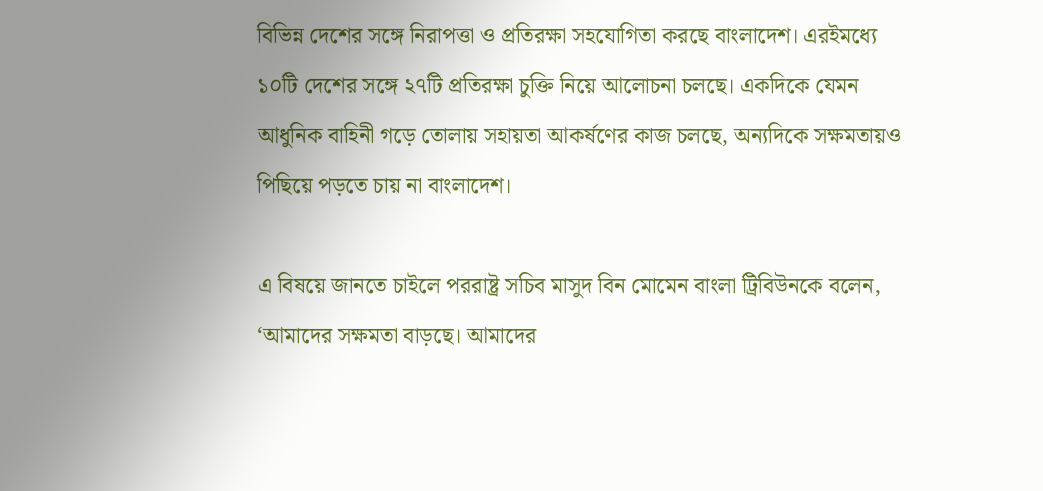বিভিন্ন দেশের সঙ্গে নিরাপত্তা ও প্রতিরক্ষা সহযোগিতা করছে বাংলাদেশ। এরইমধ্যে ১০টি দেশের সঙ্গে ২৭টি প্রতিরক্ষা চুক্তি নিয়ে আলোচনা চলছে। একদিকে যেমন আধুনিক বাহিনী গড়ে তোলায় সহায়তা আকর্ষণের কাজ চলছে, অন্যদিকে সক্ষমতায়ও পিছিয়ে পড়তে চায় না বাংলাদেশ।

এ বিষয়ে জানতে চাইলে পররাষ্ট্র সচিব মাসুদ বিন মোমেন বাংলা ট্রিবিউনকে বলেন, ‘আমাদের সক্ষমতা বাড়ছে। আমাদের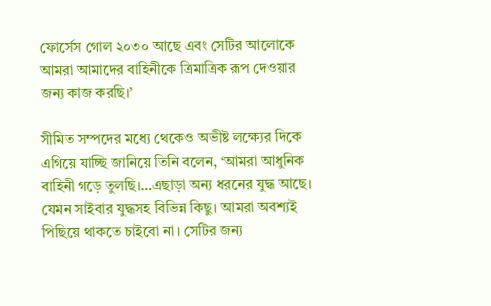ফোর্সেস গোল ২০৩০ আছে এবং সেটির আলোকে আমরা আমাদের বাহিনীকে ত্রিমাত্রিক রূপ দেওয়ার জন্য কাজ করছি।’

সীমিত সম্পদের মধ্যে থেকেও অভীষ্ট লক্ষ্যের দিকে এগিয়ে যাচ্ছি জানিয়ে তিনি বলেন, ‘আমরা আধুনিক বাহিনী গড়ে তুলছি।…এছাড়া অন্য ধরনের যুদ্ধ আছে। যেমন সাইবার যুদ্ধসহ বিভিন্ন কিছু। আমরা অবশ্যই পিছিয়ে থাকতে চাইবো না। সেটির জন্য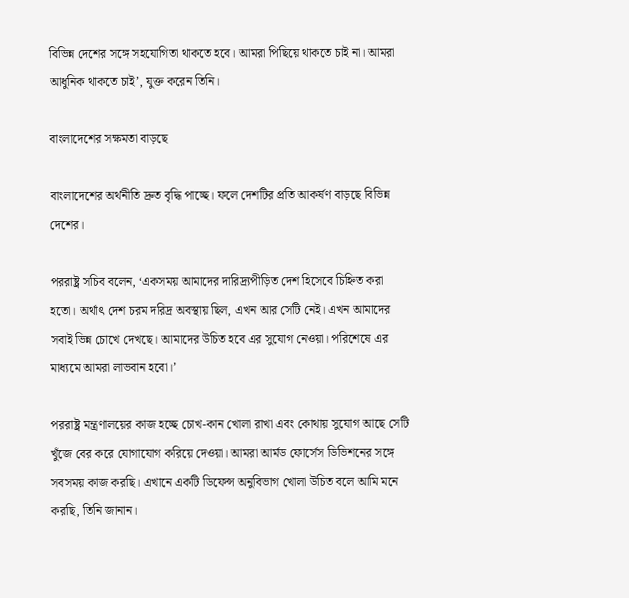বিভিন্ন দেশের সঙ্গে সহযোগিতা থাকতে হবে। আমরা পিছিয়ে থাকতে চাই না। আমরা আধুনিক থাকতে চাই’, যুক্ত করেন তিনি।

বাংলাদেশের সক্ষমতা বাড়ছে

বাংলাদেশের অর্থনীতি দ্রুত বৃদ্ধি পাচ্ছে। ফলে দেশটির প্রতি আকর্ষণ বাড়ছে বিভিন্ন দেশের।

পররাষ্ট্র সচিব বলেন, ‘একসময় আমাদের দারিদ্র্যপীড়িত দেশ হিসেবে চিহ্নিত করা হতো। অর্থাৎ দেশ চরম দরিদ্র অবস্থায় ছিল, এখন আর সেটি নেই। এখন আমাদের সবাই ভিন্ন চোখে দেখছে। আমাদের উচিত হবে এর সুযোগ নেওয়া। পরিশেষে এর মাধ্যমে আমরা লাভবান হবো।’

পররাষ্ট্র মন্ত্রণালয়ের কাজ হচ্ছে চোখ-কান খোলা রাখা এবং কোথায় সুযোগ আছে সেটি খুঁজে বের করে যোগাযোগ করিয়ে দেওয়া। আমরা আর্মড ফোর্সেস ডিভিশনের সঙ্গে সবসময় কাজ করছি। এখানে একটি ডিফেন্স অনুবিভাগ খোলা উচিত বলে আমি মনে করছি, তিনি জানান।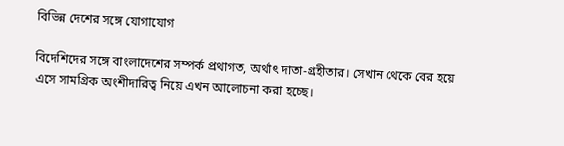বিভিন্ন দেশের সঙ্গে যোগাযোগ

বিদেশিদের সঙ্গে বাংলাদেশের সম্পর্ক প্রথাগত, অর্থাৎ দাতা-গ্রহীতার। সেখান থেকে বের হয়ে এসে সামগ্রিক অংশীদারিত্ব নিয়ে এখন আলোচনা করা হচ্ছে।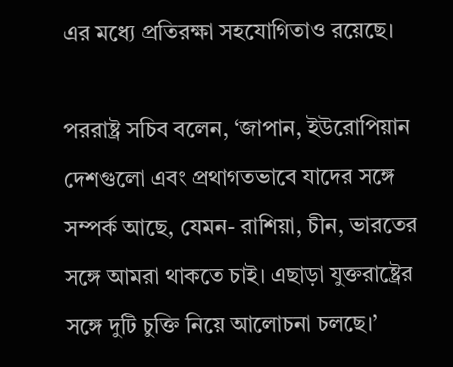এর মধ্যে প্রতিরক্ষা সহযোগিতাও রয়েছে।

পররাষ্ট্র সচিব বলেন, ‘জাপান, ইউরোপিয়ান দেশগুলো এবং প্রথাগতভাবে যাদের সঙ্গে সম্পর্ক আছে, যেমন- রাশিয়া, চীন, ভারতের সঙ্গে আমরা থাকতে চাই। এছাড়া যুক্তরাষ্ট্রের সঙ্গে দুটি চুক্তি নিয়ে আলোচনা চলছে।’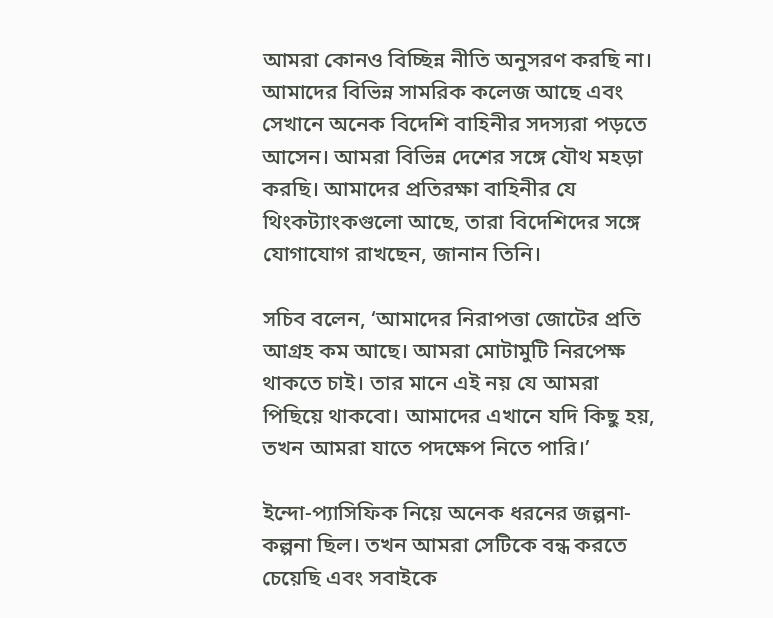আমরা কোনও বিচ্ছিন্ন নীতি অনুসরণ করছি না। আমাদের বিভিন্ন সামরিক কলেজ আছে এবং সেখানে অনেক বিদেশি বাহিনীর সদস্যরা পড়তে আসেন। আমরা বিভিন্ন দেশের সঙ্গে যৌথ মহড়া করছি। আমাদের প্রতিরক্ষা বাহিনীর যে থিংকট্যাংকগুলো আছে, তারা বিদেশিদের সঙ্গে যোগাযোগ রাখছেন, জানান তিনি।

সচিব বলেন, ‘আমাদের নিরাপত্তা জোটের প্রতি আগ্রহ কম আছে। আমরা মোটামুটি নিরপেক্ষ থাকতে চাই। তার মানে এই নয় যে আমরা পিছিয়ে থাকবো। আমাদের এখানে যদি কিছু হয়, তখন আমরা যাতে পদক্ষেপ নিতে পারি।’

ইন্দো-প্যাসিফিক নিয়ে অনেক ধরনের জল্পনা-কল্পনা ছিল। তখন আমরা সেটিকে বন্ধ করতে চেয়েছি এবং সবাইকে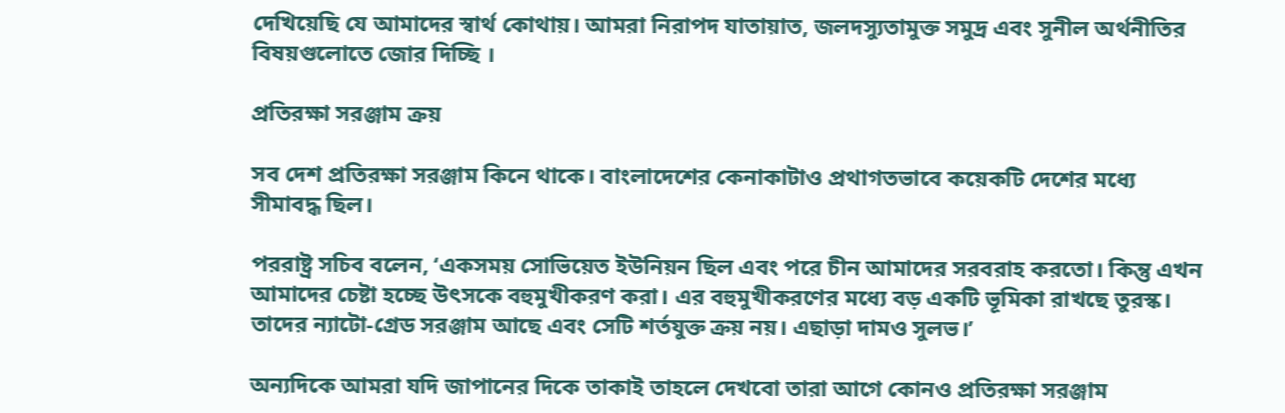দেখিয়েছি যে আমাদের স্বার্থ কোথায়। আমরা নিরাপদ যাতায়াত, জলদস্যুতামুক্ত সমুদ্র এবং সুনীল অর্থনীতির বিষয়গুলোতে জোর দিচ্ছি ।

প্রতিরক্ষা সরঞ্জাম ক্রয়

সব দেশ প্রতিরক্ষা সরঞ্জাম কিনে থাকে। বাংলাদেশের কেনাকাটাও প্রথাগতভাবে কয়েকটি দেশের মধ্যে সীমাবদ্ধ ছিল।

পররাষ্ট্র সচিব বলেন, ‘একসময় সোভিয়েত ইউনিয়ন ছিল এবং পরে চীন আমাদের সরবরাহ করতো। কিন্তু এখন আমাদের চেষ্টা হচ্ছে উৎসকে বহুমুখীকরণ করা। এর বহুমুখীকরণের মধ্যে বড় একটি ভূমিকা রাখছে তুরস্ক। তাদের ন্যাটো-গ্রেড সরঞ্জাম আছে এবং সেটি শর্তযুক্ত ক্রয় নয়। এছাড়া দামও সুলভ।’

অন্যদিকে আমরা যদি জাপানের দিকে তাকাই তাহলে দেখবো তারা আগে কোনও প্রতিরক্ষা সরঞ্জাম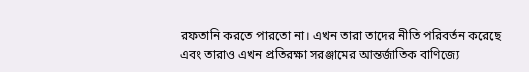রফতানি করতে পারতো না। এখন তারা তাদের নীতি পরিবর্তন করেছে এবং তারাও এখন প্রতিরক্ষা সরঞ্জামের আন্তর্জাতিক বাণিজ্যে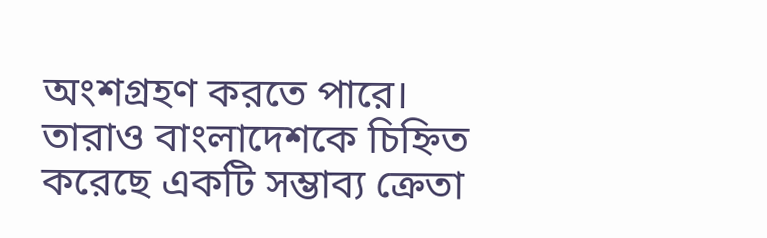অংশগ্রহণ করতে পারে। তারাও বাংলাদেশকে চিহ্নিত করেছে একটি সম্ভাব্য ক্রেতা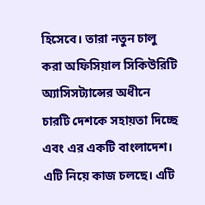হিসেবে। তারা নতুন চালু করা অফিসিয়াল সিকিউরিটি অ্যাসিসট্যান্সের অধীনে চারটি দেশকে সহায়তা দিচ্ছে এবং এর একটি বাংলাদেশ। এটি নিয়ে কাজ চলছে। এটি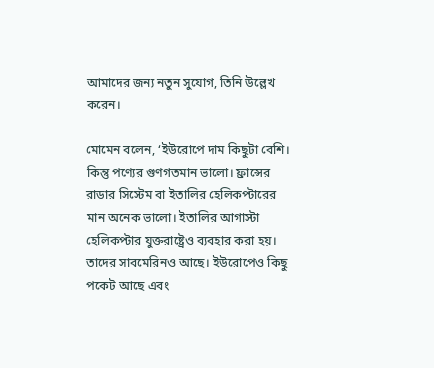আমাদের জন্য নতুন সুযোগ, তিনি উল্লেখ করেন।

মোমেন বলেন, ‘ইউরোপে দাম কিছুটা বেশি। কিন্তু পণ্যের গুণগতমান ভালো। ফ্রান্সের রাডার সিস্টেম বা ইতালির হেলিকপ্টারের মান অনেক ভালো। ইতালির আগাস্টা হেলিকপ্টার যুক্তরাষ্ট্রেও ব্যবহার করা হয়। তাদের সাবমেরিনও আছে। ইউরোপেও কিছু পকেট আছে এবং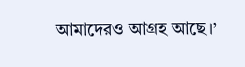আমাদেরও আগ্রহ আছে।’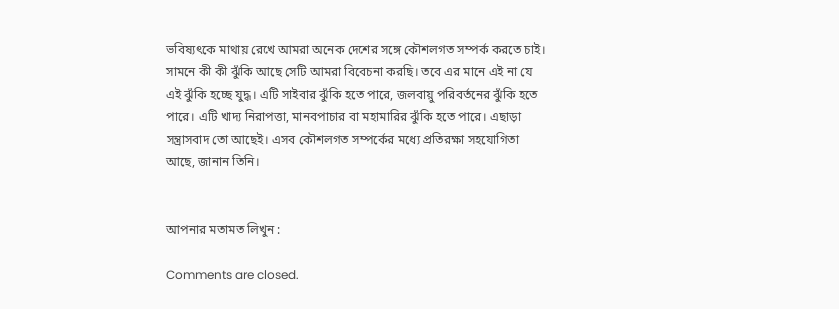ভবিষ্যৎকে মাথায় রেখে আমরা অনেক দেশের সঙ্গে কৌশলগত সম্পর্ক করতে চাই। সামনে কী কী ঝুঁকি আছে সেটি আমরা বিবেচনা করছি। তবে এর মানে এই না যে এই ঝুঁকি হচ্ছে যুদ্ধ। এটি সাইবার ঝুঁকি হতে পারে, জলবায়ু পরিবর্তনের ঝুঁকি হতে পারে। এটি খাদ্য নিরাপত্তা, মানবপাচার বা মহামারির ঝুঁকি হতে পারে। এছাড়া সন্ত্রাসবাদ তো আছেই। এসব কৌশলগত সম্পর্কের মধ্যে প্রতিরক্ষা সহযোগিতা আছে, জানান তিনি।


আপনার মতামত লিখুন :

Comments are closed.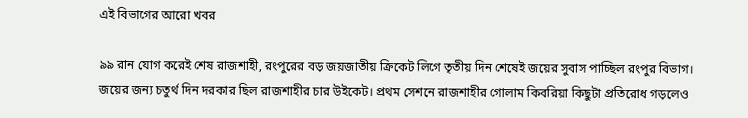এই বিভাগের আরো খবর

৯৯ রান যোগ করেই শেষ রাজশাহী, রংপুরের বড় জয়জাতীয় ক্রিকেট লিগে তৃতীয় দিন শেষেই জয়ের সুবাস পাচ্ছিল রংপুর বিভাগ। জয়ের জন্য চতুর্থ দিন দরকার ছিল রাজশাহীর চার উইকেট। প্রথম সেশনে রাজশাহীর গোলাম কিবরিয়া কিছুটা প্রতিরোধ গড়লেও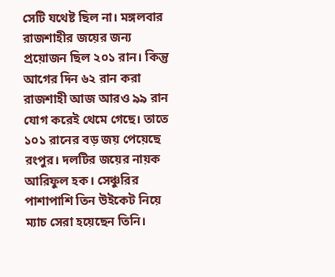সেটি যথেষ্ট ছিল না। মঙ্গলবার রাজশাহীর জয়ের জন্য প্রয়োজন ছিল ২০১ রান। কিন্তু আগের দিন ৬২ রান করা রাজশাহী আজ আরও ৯৯ রান যোগ করেই থেমে গেছে। তাতে ১০১ রানের বড় জয় পেয়েছে রংপুর। দলটির জয়ের নায়ক আরিফুল হক। সেঞ্চুরির পাশাপাশি তিন উইকেট নিয়ে ম্যাচ সেরা হয়েছেন তিনি।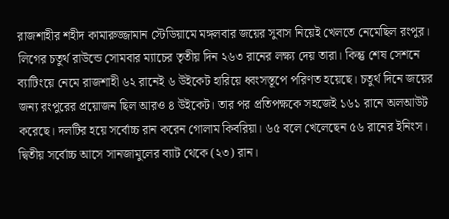রাজশাহীর শহীদ কামারুজ্জামান স্টেডিয়ামে মঙ্গলবার জয়ের সুবাস নিয়েই খেলতে নেমেছিল রংপুর। লিগের চতুর্থ রাউন্ডে সোমবার ম্যাচের তৃতীয় দিন ২৬৩ রানের লক্ষ্য দেয় তারা। কিন্তু শেষ সেশনে ব্যাটিংয়ে নেমে রাজশাহী ৬২ রানেই ৬ উইকেট হারিয়ে ধ্বংসস্তূপে পরিণত হয়েছে। চতুর্থ দিনে জয়ের জন্য রংপুরের প্রয়োজন ছিল আরও ৪ উইকেট। তার পর প্রতিপক্ষকে সহজেই ১৬১ রানে অলআউট করেছে। দলটির হয়ে সর্বোচ্চ রান করেন গোলাম কিবরিয়া। ৬৫ বলে খেলেছেন ৫৬ রানের ইনিংস। দ্বিতীয় সর্বোচ্চ আসে সানজামুলের ব্যাট থেকে (২৩) রান।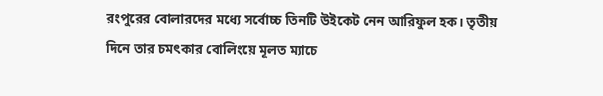রংপুরের বোলারদের মধ্যে সর্বোচ্চ তিনটি উইকেট নেন আরিফুল হক। তৃতীয় দিনে তার চমৎকার বোলিংয়ে মূলত ম্যাচে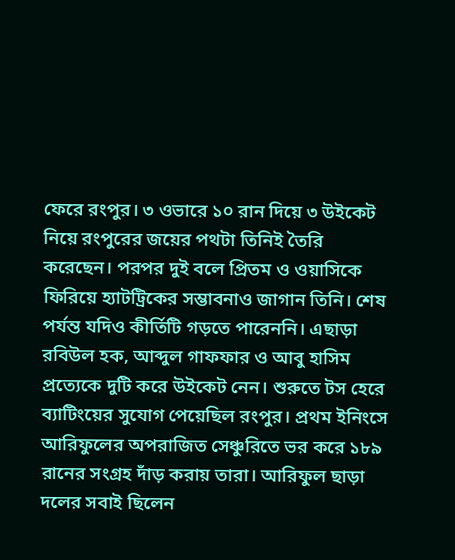ফেরে রংপুর। ৩ ওভারে ১০ রান দিয়ে ৩ উইকেট নিয়ে রংপুরের জয়ের পথটা তিনিই তৈরি করেছেন। পরপর দুই বলে প্রিতম ও ওয়াসিকে ফিরিয়ে হ্যাটট্রিকের সম্ভাবনাও জাগান তিনি। শেষ পর্যন্ত যদিও কীর্তিটি গড়তে পারেননি। এছাড়া রবিউল হক, আব্দুল গাফফার ও আবু হাসিম প্রত্যেকে দুটি করে উইকেট নেন। শুরুতে টস হেরে ব্যাটিংয়ের সুযোগ পেয়েছিল রংপুর। প্রথম ইনিংসে আরিফুলের অপরাজিত সেঞ্চুরিতে ভর করে ১৮৯ রানের সংগ্রহ দাঁড় করায় তারা। আরিফুল ছাড়া দলের সবাই ছিলেন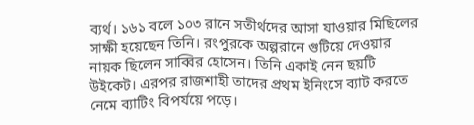ব্যর্থ। ১৬১ বলে ১০৩ রানে সতীর্থদের আসা যাওয়ার মিছিলের সাক্ষী হয়েছেন তিনি। রংপুরকে অল্পরানে গুটিয়ে দেওয়ার নায়ক ছিলেন সাব্বির হোসেন। তিনি একাই নেন ছয়টি উইকেট। এরপর রাজশাহী তাদের প্রথম ইনিংসে ব্যাট করতে নেমে ব্যাটিং বিপর্যয়ে পড়ে।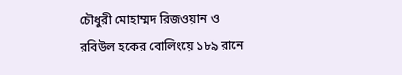চৌধুরী মোহাম্মদ রিজওয়ান ও রবিউল হকের বোলিংয়ে ১৮৯ রানে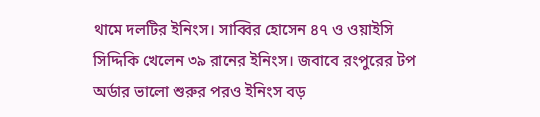থামে দলটির ইনিংস। সাব্বির হোসেন ৪৭ ও ওয়াইসি সিদ্দিকি খেলেন ৩৯ রানের ইনিংস। জবাবে রংপুরের টপ অর্ডার ভালো শুরুর পরও ইনিংস বড়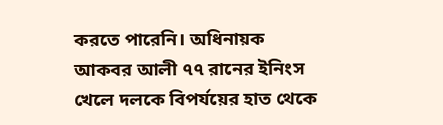করতে পারেনি। অধিনায়ক আকবর আলী ৭৭ রানের ইনিংস খেলে দলকে বিপর্যয়ের হাত থেকে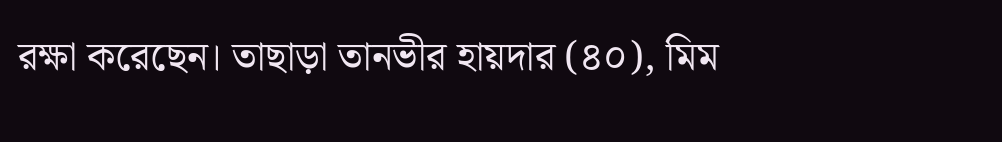রক্ষা করেছেন। তাছাড়া তানভীর হায়দার (৪০), মিম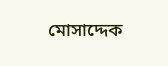মোসাদ্দেক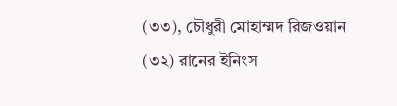(৩৩), চৌধুরী মোহাম্মদ রিজওয়ান (৩২) রানের ইনিংস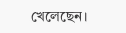খেলেছেন।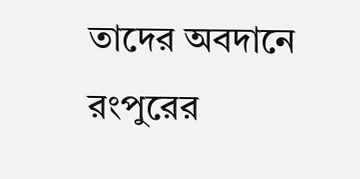তাদের অবদানে রংপুরের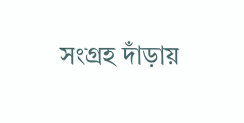সংগ্রহ দাঁড়ায়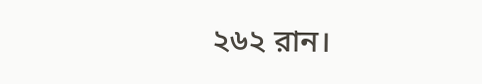২৬২ রান।